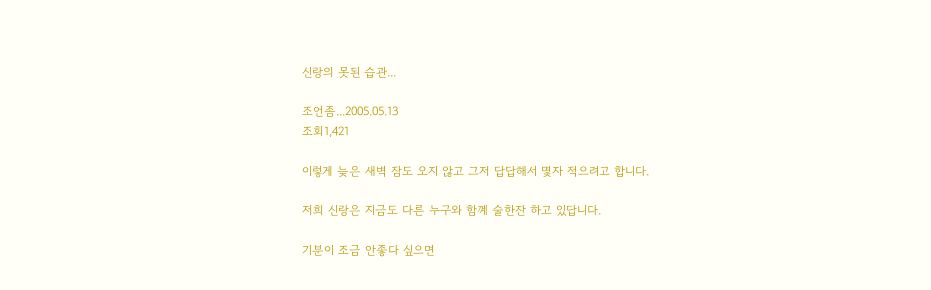신랑의 못된 습관...

조언좀...2005.05.13
조회1,421

이렇게 늦은 새벽 잠도 오지 않고 그저 답답해서 몇자 적으려고 합니다.

저희 신랑은 지금도 다른 누구와 함꼐 술한잔 하고 있답니다.

기분이 조금 안좋다 싶으면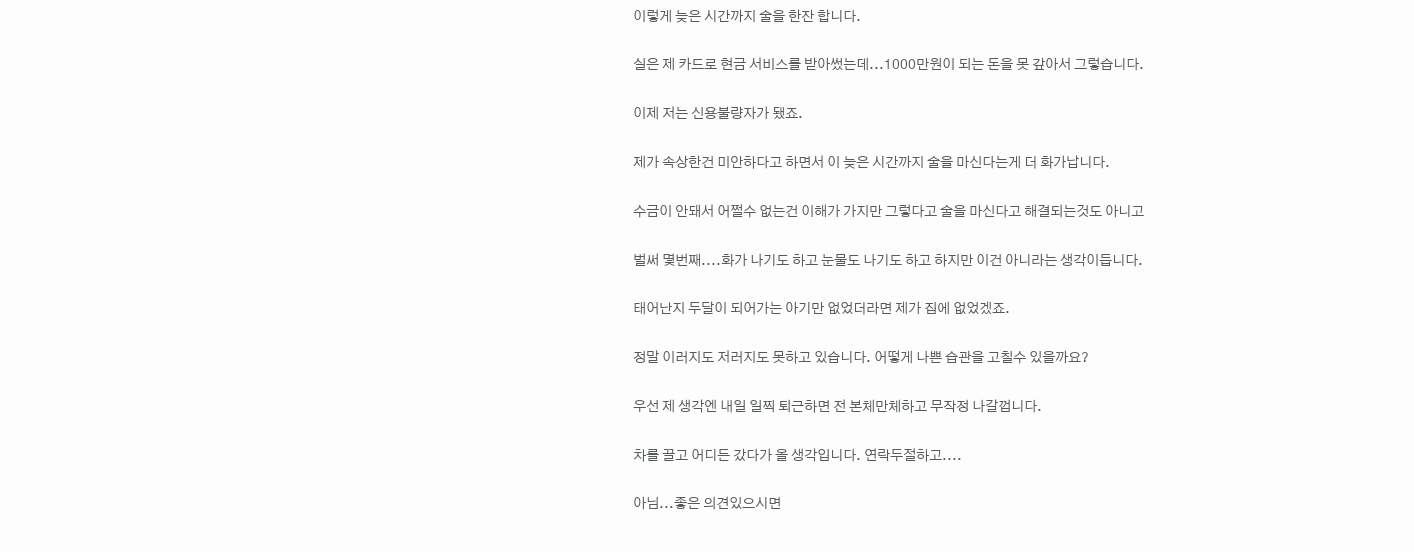이렇게 늦은 시간까지 술을 한잔 합니다.

실은 제 카드로 현금 서비스를 받아썼는데...1000만원이 되는 돈을 못 갚아서 그렇습니다.

이제 저는 신용불량자가 됐죠.

제가 속상한건 미안하다고 하면서 이 늦은 시간까지 술을 마신다는게 더 화가납니다.

수금이 안돼서 어쩔수 없는건 이해가 가지만 그렇다고 술을 마신다고 해결되는것도 아니고

벌써 몇번째....화가 나기도 하고 눈물도 나기도 하고 하지만 이건 아니라는 생각이듭니다.

태어난지 두달이 되어가는 아기만 없었더라면 제가 집에 없었겠죠.

정말 이러지도 저러지도 못하고 있습니다. 어떻게 나쁜 습관을 고칠수 있을까요?

우선 제 생각엔 내일 일찍 퇴근하면 전 본체만체하고 무작정 나갈껍니다.

차를 끌고 어디든 갔다가 올 생각입니다. 연락두절하고....

아님...좋은 의견있으시면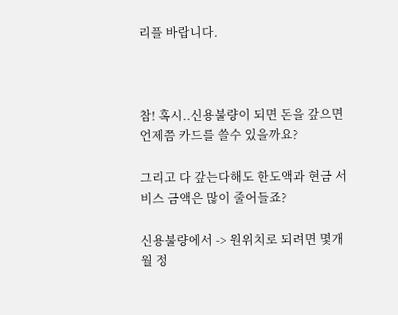리플 바랍니다.



참! 혹시..신용불량이 되면 돈을 갚으면 언제쯤 카드를 쓸수 있을까요?

그리고 다 갚는다해도 한도액과 현금 서비스 금액은 많이 줄어들죠?

신용불량에서 -> 원위치로 되려면 몇개월 정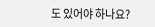도 있어야 하나요?